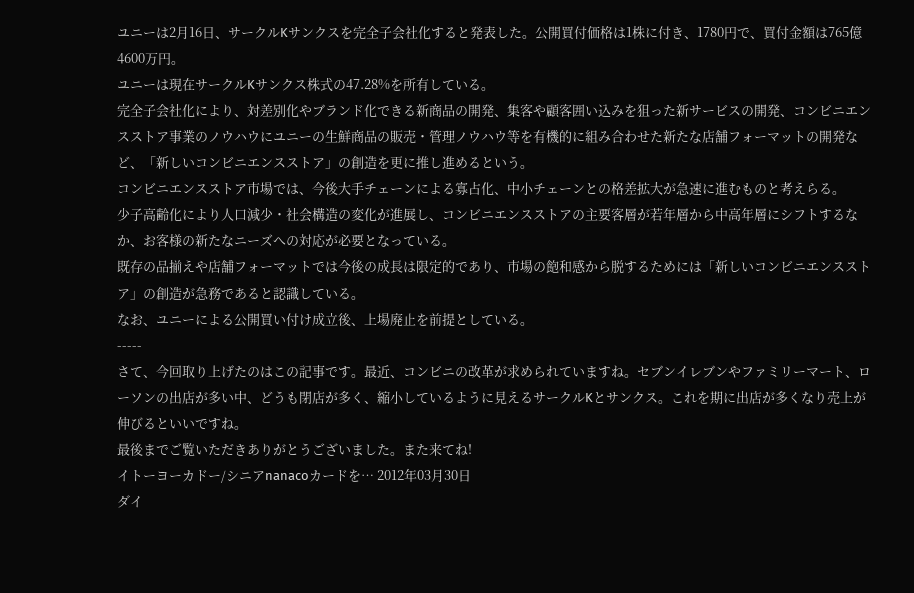ユニーは2月16日、サークルKサンクスを完全子会社化すると発表した。公開買付価格は1株に付き、1780円で、買付金額は765億4600万円。
ユニーは現在サークルKサンクス株式の47.28%を所有している。
完全子会社化により、対差別化やブランド化できる新商品の開発、集客や顧客囲い込みを狙った新サービスの開発、コンビニエンスストア事業のノウハウにユニーの生鮮商品の販売・管理ノウハウ等を有機的に組み合わせた新たな店舗フォーマットの開発など、「新しいコンビニエンスストア」の創造を更に推し進めるという。
コンビニエンスストア市場では、今後大手チェーンによる寡占化、中小チェーンとの格差拡大が急速に進むものと考えらる。
少子高齢化により人口減少・社会構造の変化が進展し、コンビニエンスストアの主要客層が若年層から中高年層にシフトするなか、お客様の新たなニーズへの対応が必要となっている。
既存の品揃えや店舗フォーマットでは今後の成長は限定的であり、市場の飽和感から脱するためには「新しいコンビニエンスストア」の創造が急務であると認識している。
なお、ユニーによる公開買い付け成立後、上場廃止を前提としている。
-----
さて、今回取り上げたのはこの記事です。最近、コンビニの改革が求められていますね。セブンイレブンやファミリーマート、ローソンの出店が多い中、どうも閉店が多く、縮小しているように見えるサークルKとサンクス。これを期に出店が多くなり売上が伸びるといいですね。
最後までご覧いただきありがとうございました。また来てね!
イトーヨーカドー/シニアnanacoカードを… 2012年03月30日
ダイ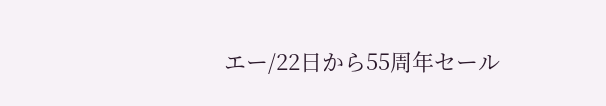エー/22日から55周年セール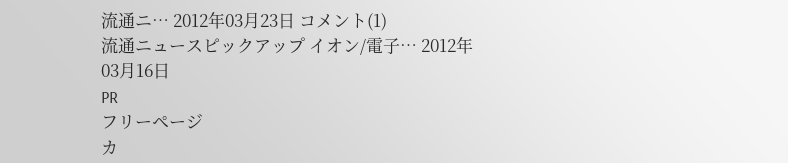流通ニ… 2012年03月23日 コメント(1)
流通ニュースピックアップ イオン/電子… 2012年03月16日
PR
フリーページ
カ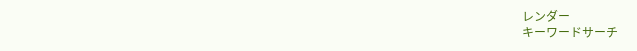レンダー
キーワードサーチ